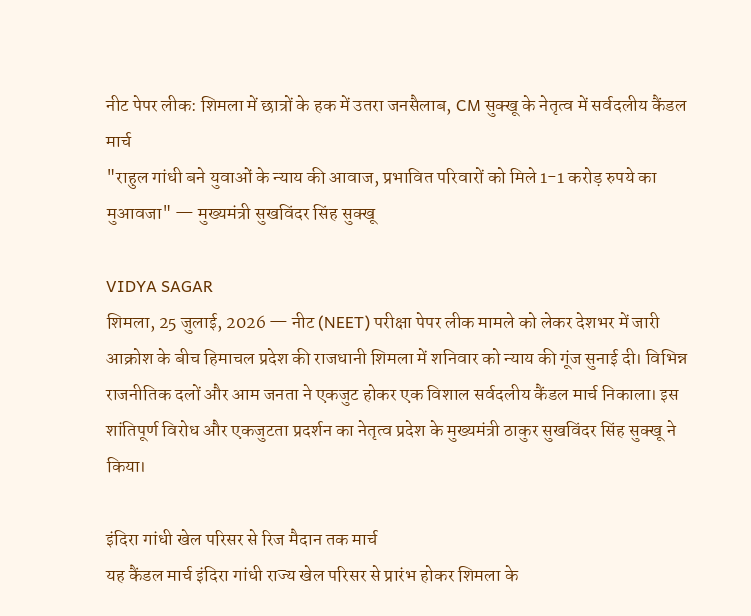नीट पेपर लीक: शिमला में छात्रों के हक में उतरा जनसैलाब, CM सुक्खू के नेतृत्व में सर्वदलीय कैंडल मार्च
"राहुल गांधी बने युवाओं के न्याय की आवाज, प्रभावित परिवारों को मिले 1-1 करोड़ रुपये का मुआवजा" — मुख्यमंत्री सुखविंदर सिंह सुक्खू

VIDYA SAGAR
शिमला, 25 जुलाई, 2026 — नीट (NEET) परीक्षा पेपर लीक मामले को लेकर देशभर में जारी आक्रोश के बीच हिमाचल प्रदेश की राजधानी शिमला में शनिवार को न्याय की गूंज सुनाई दी। विभिन्न राजनीतिक दलों और आम जनता ने एकजुट होकर एक विशाल सर्वदलीय कैंडल मार्च निकाला। इस शांतिपूर्ण विरोध और एकजुटता प्रदर्शन का नेतृत्व प्रदेश के मुख्यमंत्री ठाकुर सुखविंदर सिंह सुक्खू ने किया।

इंदिरा गांधी खेल परिसर से रिज मैदान तक मार्च
यह कैंडल मार्च इंदिरा गांधी राज्य खेल परिसर से प्रारंभ होकर शिमला के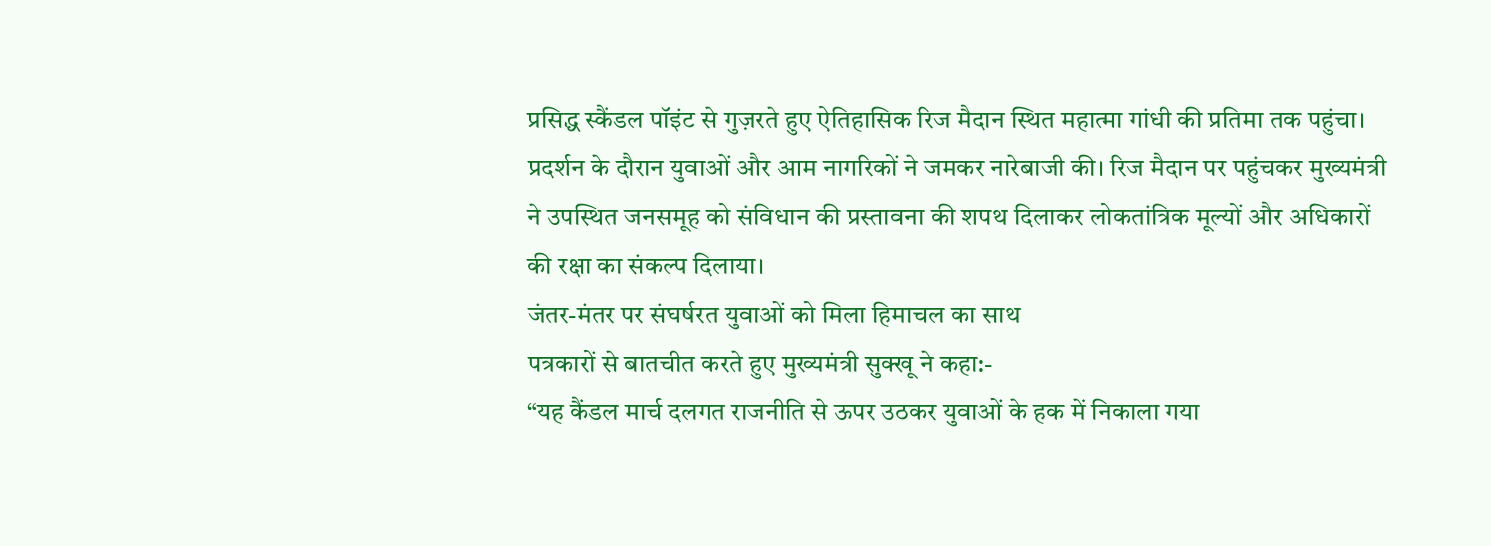प्रसिद्ध स्कैंडल पॉइंट से गुज़रते हुए ऐतिहासिक रिज मैदान स्थित महात्मा गांधी की प्रतिमा तक पहुंचा।
प्रदर्शन के दौरान युवाओं और आम नागरिकों ने जमकर नारेबाजी की। रिज मैदान पर पहुंचकर मुख्यमंत्री ने उपस्थित जनसमूह को संविधान की प्रस्तावना की शपथ दिलाकर लोकतांत्रिक मूल्यों और अधिकारों की रक्षा का संकल्प दिलाया।
जंतर-मंतर पर संघर्षरत युवाओं को मिला हिमाचल का साथ
पत्रकारों से बातचीत करते हुए मुख्यमंत्री सुक्खू ने कहा:-
“यह कैंडल मार्च दलगत राजनीति से ऊपर उठकर युवाओं के हक में निकाला गया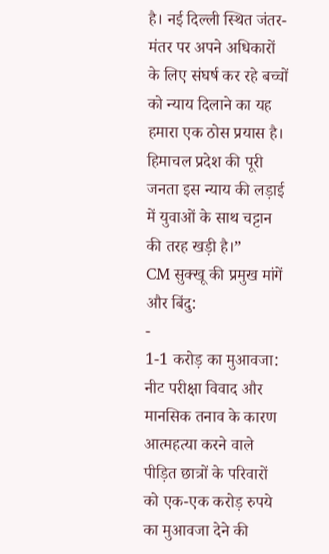है। नई दिल्ली स्थित जंतर-मंतर पर अपने अधिकारों के लिए संघर्ष कर रहे बच्चों को न्याय दिलाने का यह हमारा एक ठोस प्रयास है। हिमाचल प्रदेश की पूरी जनता इस न्याय की लड़ाई में युवाओं के साथ चट्टान की तरह खड़ी है।”
CM सुक्खू की प्रमुख मांगें और बिंदु:
-
1-1 करोड़ का मुआवजा: नीट परीक्षा विवाद और मानसिक तनाव के कारण आत्महत्या करने वाले पीड़ित छात्रों के परिवारों को एक-एक करोड़ रुपये का मुआवजा देने की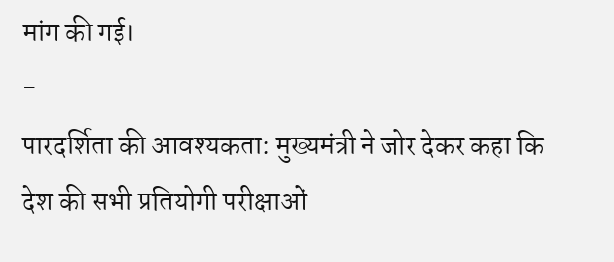मांग की गई।
-
पारदर्शिता की आवश्यकता: मुख्यमंत्री ने जोर देकर कहा कि देश की सभी प्रतियोगी परीक्षाओं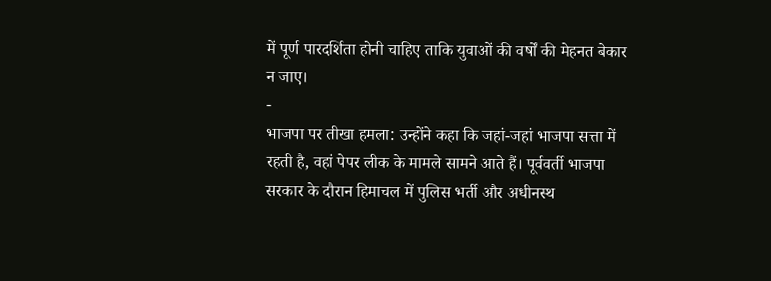में पूर्ण पारदर्शिता होनी चाहिए ताकि युवाओं की वर्षों की मेहनत बेकार न जाए।
-
भाजपा पर तीखा हमला: उन्होंने कहा कि जहां-जहां भाजपा सत्ता में रहती है, वहां पेपर लीक के मामले सामने आते हैं। पूर्ववर्ती भाजपा सरकार के दौरान हिमाचल में पुलिस भर्ती और अधीनस्थ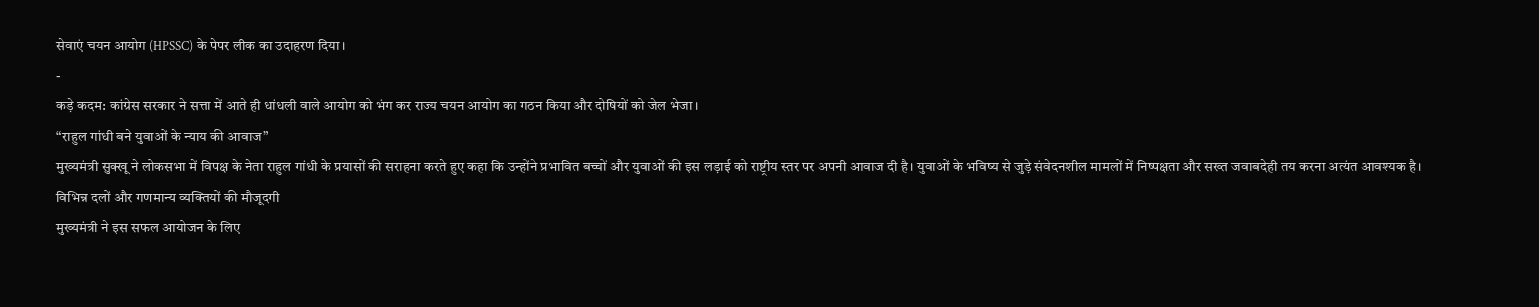सेवाएं चयन आयोग (HPSSC) के पेपर लीक का उदाहरण दिया।
-
कड़े कदम: कांग्रेस सरकार ने सत्ता में आते ही धांधली वाले आयोग को भंग कर राज्य चयन आयोग का गठन किया और दोषियों को जेल भेजा।
“राहुल गांधी बने युवाओं के न्याय की आवाज”
मुख्यमंत्री सुक्खू ने लोकसभा में विपक्ष के नेता राहुल गांधी के प्रयासों की सराहना करते हुए कहा कि उन्होंने प्रभावित बच्चों और युवाओं की इस लड़ाई को राष्ट्रीय स्तर पर अपनी आवाज दी है। युवाओं के भविष्य से जुड़े संवेदनशील मामलों में निष्पक्षता और सख्त जवाबदेही तय करना अत्यंत आवश्यक है।
विभिन्न दलों और गणमान्य व्यक्तियों की मौजूदगी
मुख्यमंत्री ने इस सफल आयोजन के लिए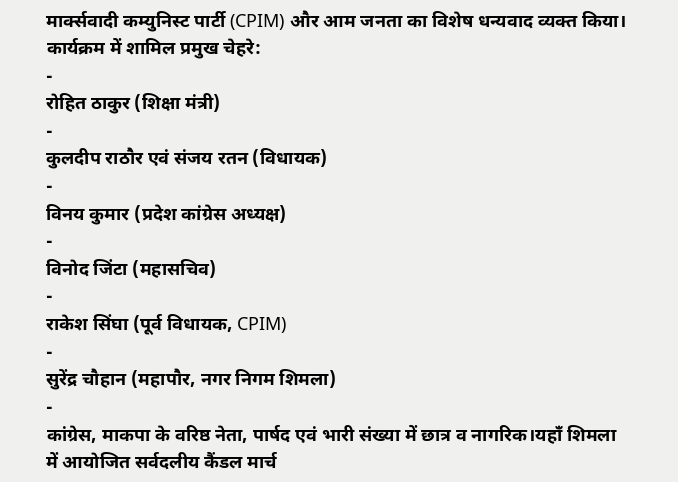मार्क्सवादी कम्युनिस्ट पार्टी (CPIM) और आम जनता का विशेष धन्यवाद व्यक्त किया।
कार्यक्रम में शामिल प्रमुख चेहरे:
-
रोहित ठाकुर (शिक्षा मंत्री)
-
कुलदीप राठौर एवं संजय रतन (विधायक)
-
विनय कुमार (प्रदेश कांग्रेस अध्यक्ष)
-
विनोद जिंटा (महासचिव)
-
राकेश सिंघा (पूर्व विधायक, CPIM)
-
सुरेंद्र चौहान (महापौर, नगर निगम शिमला)
-
कांग्रेस, माकपा के वरिष्ठ नेता, पार्षद एवं भारी संख्या में छात्र व नागरिक।यहाँ शिमला में आयोजित सर्वदलीय कैंडल मार्च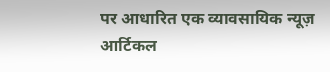पर आधारित एक व्यावसायिक न्यूज़ आर्टिकल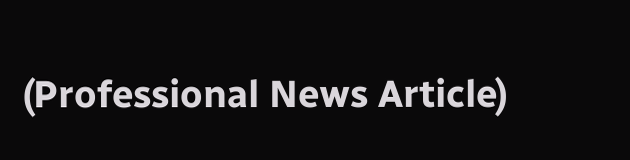(Professional News Article)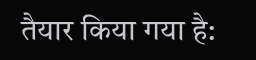तैयार किया गया है: